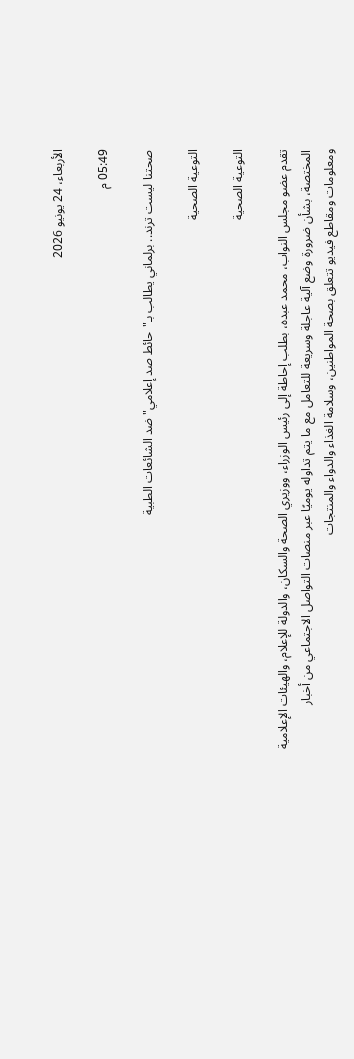الأربعاء، 24 يونيو 2026

05:49 م

صحتنا ليست ترند.. برلماني يطالب بـ"حائط صد إعلامي" ضد الشائعات الطبية

التوعية الصحية

التوعية الصحية

تقدم عضو مجلس النواب، محمد عبده، بطلب إحاطة إلى رئيس الوزراء، ووزيري الصحة والسكان، والدولة للإعلام، والهيئات الإعلامية المختصة، بشأن ضرورة وضع آلية عاجلة وسريعة للتعامل مع ما يتم تداوله يوميًا عبر منصات التواصل الاجتماعي من أخبار ومعلومات ومقاطع فيديو تتعلق بصحة المواطنين، وسلامة الغذاء والدواء والمنتجات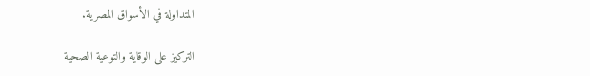المتداولة في الأسواق المصرية.

التركيز على الوقاية والتوعية الصحية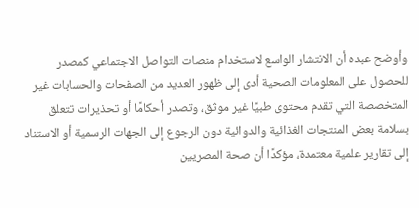وأوضح عبده أن الانتشار الواسع لاستخدام منصات التواصل الاجتماعي كمصدر للحصول على المعلومات الصحية أدى إلى ظهور العديد من الصفحات والحسابات غير المتخصصة التي تقدم محتوى طبيًا غير موثق، وتصدر أحكامًا أو تحذيرات تتعلق بسلامة بعض المنتجات الغذائية والدوائية دون الرجوع إلى الجهات الرسمية أو الاستناد إلى تقارير علمية معتمدة، مؤكدًا أن صحة المصريين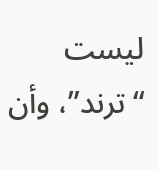ليست “ترند”، وأن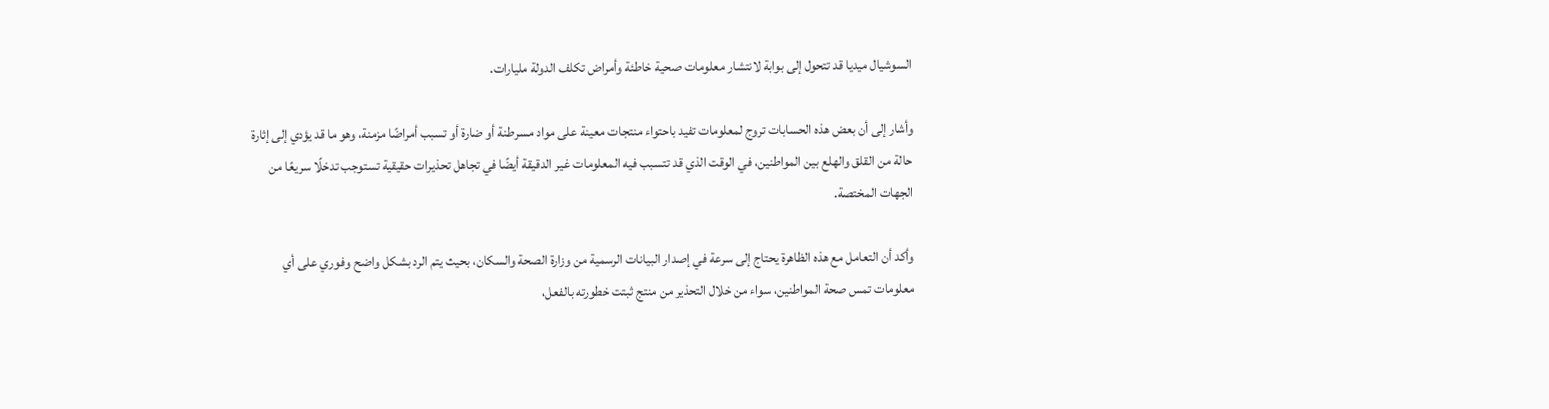السوشيال ميديا قد تتحول إلى بوابة لانتشار معلومات صحية خاطئة وأمراض تكلف الدولة مليارات.

وأشار إلى أن بعض هذه الحسابات تروج لمعلومات تفيد باحتواء منتجات معينة على مواد مسرطنة أو ضارة أو تسبب أمراضًا مزمنة، وهو ما قد يؤدي إلى إثارة حالة من القلق والهلع بين المواطنين، في الوقت الذي قد تتسبب فيه المعلومات غير الدقيقة أيضًا في تجاهل تحذيرات حقيقية تستوجب تدخلًا سريعًا من الجهات المختصة.

وأكد أن التعامل مع هذه الظاهرة يحتاج إلى سرعة في إصدار البيانات الرسمية من وزارة الصحة والسكان، بحيث يتم الرد بشكل واضح وفوري على أي معلومات تمس صحة المواطنين، سواء من خلال التحذير من منتج ثبتت خطورته بالفعل،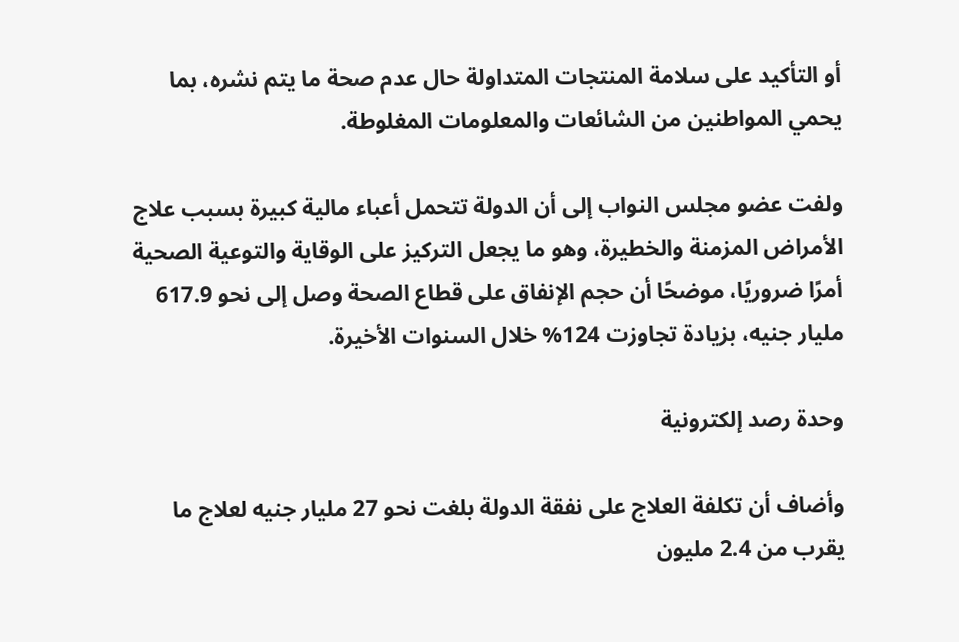أو التأكيد على سلامة المنتجات المتداولة حال عدم صحة ما يتم نشره، بما يحمي المواطنين من الشائعات والمعلومات المغلوطة.

ولفت عضو مجلس النواب إلى أن الدولة تتحمل أعباء مالية كبيرة بسبب علاج الأمراض المزمنة والخطيرة، وهو ما يجعل التركيز على الوقاية والتوعية الصحية أمرًا ضروريًا، موضحًا أن حجم الإنفاق على قطاع الصحة وصل إلى نحو 617.9 مليار جنيه، بزيادة تجاوزت 124% خلال السنوات الأخيرة.

وحدة رصد إلكترونية

وأضاف أن تكلفة العلاج على نفقة الدولة بلغت نحو 27 مليار جنيه لعلاج ما يقرب من 2.4 مليون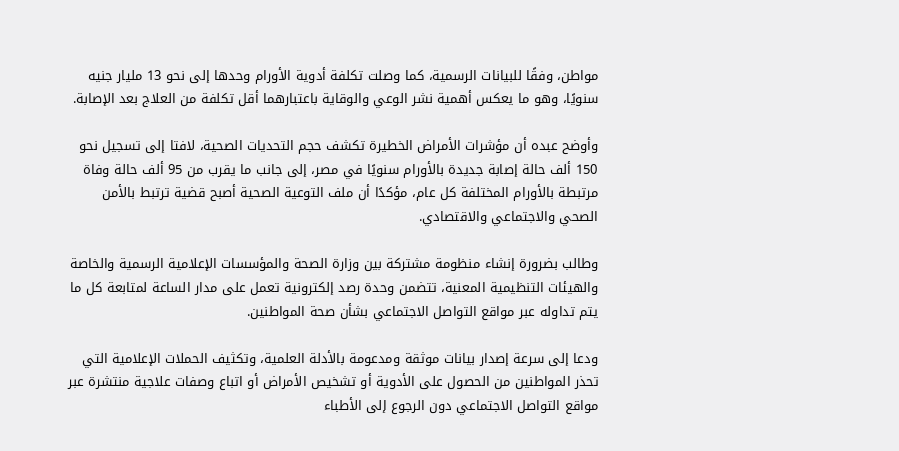مواطن، وفقًا للبيانات الرسمية، كما وصلت تكلفة أدوية الأورام وحدها إلى نحو 13 مليار جنيه سنويًا، وهو ما يعكس أهمية نشر الوعي والوقاية باعتبارهما أقل تكلفة من العلاج بعد الإصابة.

وأوضح عبده أن مؤشرات الأمراض الخطيرة تكشف حجم التحديات الصحية، لافتا إلى تسجيل نحو 150 ألف حالة إصابة جديدة بالأورام سنويًا في مصر، إلى جانب ما يقرب من 95 ألف حالة وفاة مرتبطة بالأورام المختلفة كل عام، مؤكدًا أن ملف التوعية الصحية أصبح قضية ترتبط بالأمن الصحي والاجتماعي والاقتصادي.

وطالب بضرورة إنشاء منظومة مشتركة بين وزارة الصحة والمؤسسات الإعلامية الرسمية والخاصة والهيئات التنظيمية المعنية، تتضمن وحدة رصد إلكترونية تعمل على مدار الساعة لمتابعة كل ما يتم تداوله عبر مواقع التواصل الاجتماعي بشأن صحة المواطنين.

ودعا إلى سرعة إصدار بيانات موثقة ومدعومة بالأدلة العلمية، وتكثيف الحملات الإعلامية التي تحذر المواطنين من الحصول على الأدوية أو تشخيص الأمراض أو اتباع وصفات علاجية منتشرة عبر مواقع التواصل الاجتماعي دون الرجوع إلى الأطباء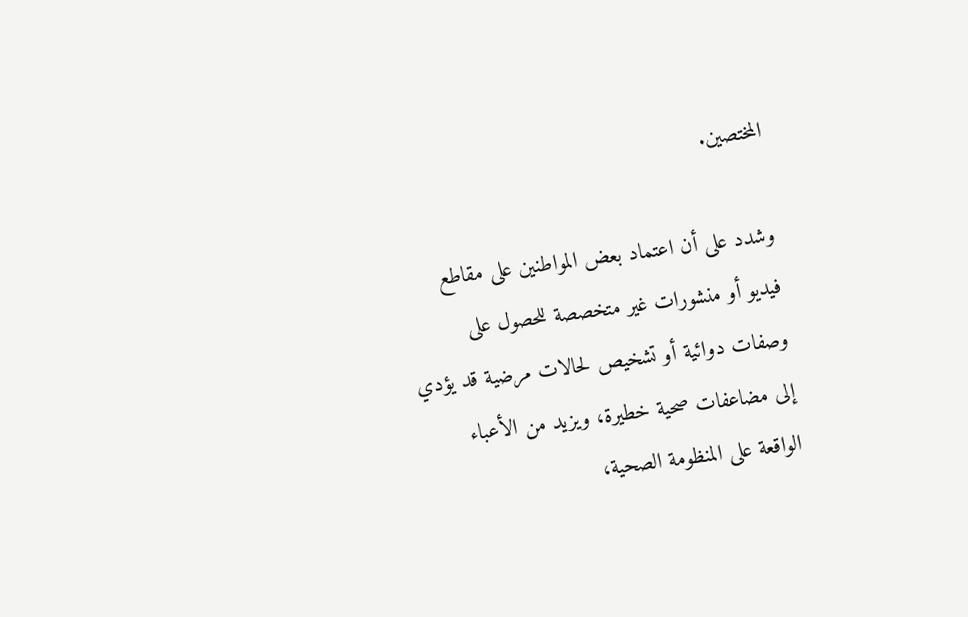المختصين.

وشدد على أن اعتماد بعض المواطنين على مقاطع فيديو أو منشورات غير متخصصة للحصول على وصفات دوائية أو تشخيص لحالات مرضية قد يؤدي إلى مضاعفات صحية خطيرة، ويزيد من الأعباء الواقعة على المنظومة الصحية،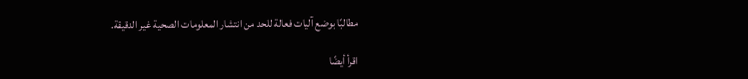مطالبًا بوضع آليات فعالة للحد من انتشار المعلومات الصحية غير الدقيقة.

اقرأ أيضًا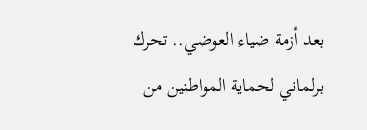بعد أزمة ضياء العوضي.. تحرك برلماني لحماية المواطنين من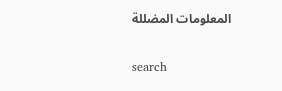المعلومات المضللة

search